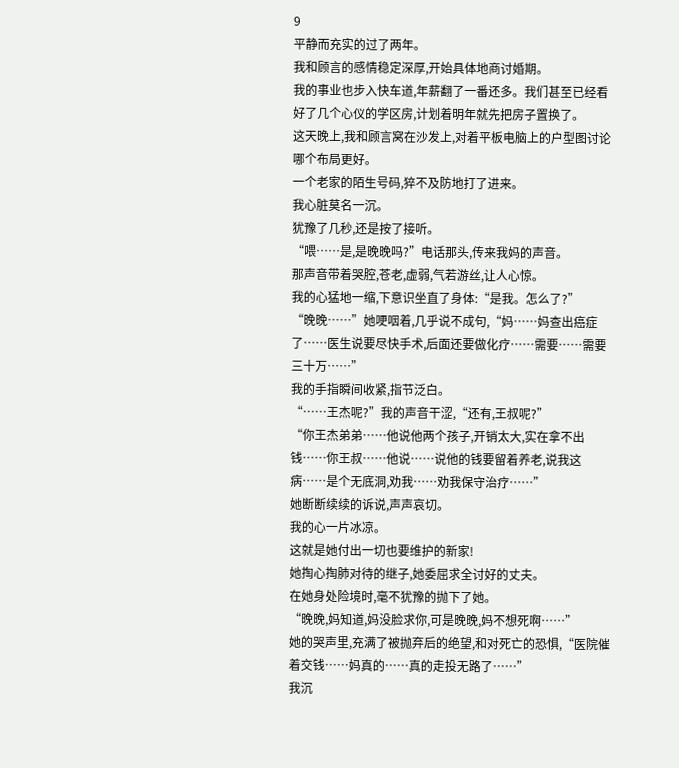9
平静而充实的过了两年。
我和顾言的感情稳定深厚,开始具体地商讨婚期。
我的事业也步入快车道,年薪翻了一番还多。我们甚至已经看好了几个心仪的学区房,计划着明年就先把房子置换了。
这天晚上,我和顾言窝在沙发上,对着平板电脑上的户型图讨论哪个布局更好。
一个老家的陌生号码,猝不及防地打了进来。
我心脏莫名一沉。
犹豫了几秒,还是按了接听。
“喂……是,是晚晚吗?”电话那头,传来我妈的声音。
那声音带着哭腔,苍老,虚弱,气若游丝,让人心惊。
我的心猛地一缩,下意识坐直了身体:“是我。怎么了?”
“晚晚……”她哽咽着,几乎说不成句,“妈……妈查出癌症了……医生说要尽快手术,后面还要做化疗……需要……需要三十万……”
我的手指瞬间收紧,指节泛白。
“……王杰呢?”我的声音干涩,“还有,王叔呢?”
“你王杰弟弟……他说他两个孩子,开销太大,实在拿不出钱……你王叔……他说……说他的钱要留着养老,说我这病……是个无底洞,劝我……劝我保守治疗……”
她断断续续的诉说,声声哀切。
我的心一片冰凉。
这就是她付出一切也要维护的新家!
她掏心掏肺对待的继子,她委屈求全讨好的丈夫。
在她身处险境时,毫不犹豫的抛下了她。
“晚晚,妈知道,妈没脸求你,可是晚晚,妈不想死啊……”
她的哭声里,充满了被抛弃后的绝望,和对死亡的恐惧,“医院催着交钱……妈真的……真的走投无路了……”
我沉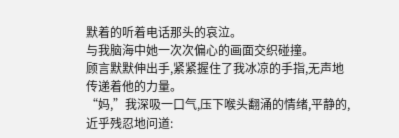默着的听着电话那头的哀泣。
与我脑海中她一次次偏心的画面交织碰撞。
顾言默默伸出手,紧紧握住了我冰凉的手指,无声地传递着他的力量。
“妈,”我深吸一口气,压下喉头翻涌的情绪,平静的,近乎残忍地问道: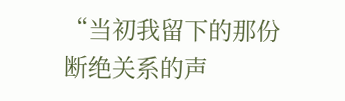“当初我留下的那份断绝关系的声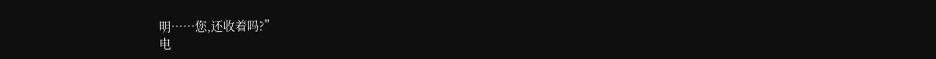明……您,还收着吗?”
电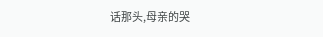话那头,母亲的哭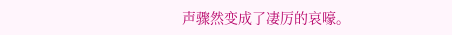声骤然变成了凄厉的哀嚎。